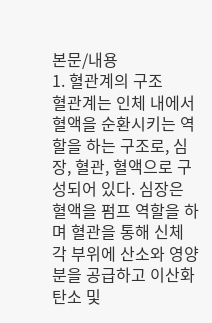본문/내용
1. 혈관계의 구조
혈관계는 인체 내에서 혈액을 순환시키는 역할을 하는 구조로, 심장, 혈관, 혈액으로 구성되어 있다. 심장은 혈액을 펌프 역할을 하며 혈관을 통해 신체 각 부위에 산소와 영양분을 공급하고 이산화탄소 및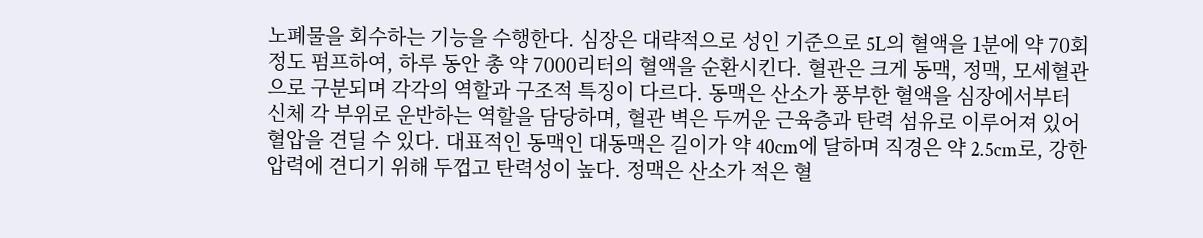노폐물을 회수하는 기능을 수행한다. 심장은 대략적으로 성인 기준으로 5L의 혈액을 1분에 약 70회 정도 펌프하여, 하루 동안 총 약 7000리터의 혈액을 순환시킨다. 혈관은 크게 동맥, 정맥, 모세혈관으로 구분되며 각각의 역할과 구조적 특징이 다르다. 동맥은 산소가 풍부한 혈액을 심장에서부터 신체 각 부위로 운반하는 역할을 담당하며, 혈관 벽은 두꺼운 근육층과 탄력 섬유로 이루어져 있어 혈압을 견딜 수 있다. 대표적인 동맥인 대동맥은 길이가 약 40cm에 달하며 직경은 약 2.5cm로, 강한 압력에 견디기 위해 두껍고 탄력성이 높다. 정맥은 산소가 적은 혈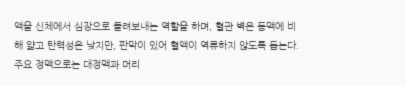액을 신체에서 심장으로 돌려보내는 역할을 하며, 혈관 벽은 동맥에 비해 얇고 탄력성은 낮지만, 판막이 있어 혈액이 역류하지 않도록 돕는다. 주요 정맥으로는 대정맥과 머리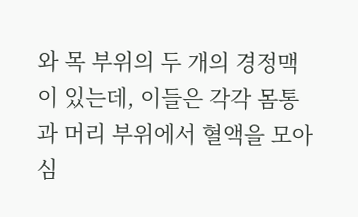와 목 부위의 두 개의 경정맥이 있는데, 이들은 각각 몸통과 머리 부위에서 혈액을 모아 심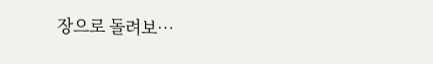장으로 돌려보…